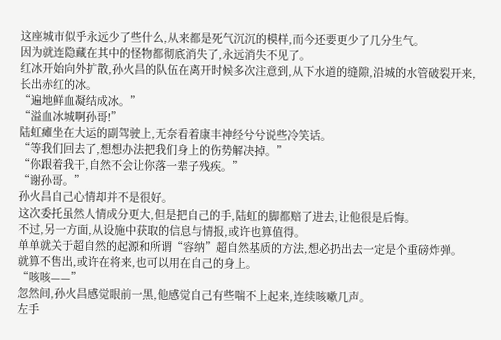这座城市似乎永远少了些什么,从来都是死气沉沉的模样,而今还要更少了几分生气。
因为就连隐藏在其中的怪物都彻底消失了,永远消失不见了。
红冰开始向外扩散,孙火昌的队伍在离开时候多次注意到,从下水道的缝隙,沿城的水管破裂开来,长出赤红的冰。
“遍地鲜血凝结成冰。”
“溢血冰城啊孙哥!”
陆虹瘫坐在大运的副驾驶上,无奈看着康丰神经兮兮说些冷笑话。
“等我们回去了,想想办法把我们身上的伤势解决掉。”
“你跟着我干,自然不会让你落一辈子残疾。”
“谢孙哥。”
孙火昌自己心情却并不是很好。
这次委托虽然人情成分更大,但是把自己的手,陆虹的脚都赔了进去,让他很是后悔。
不过,另一方面,从设施中获取的信息与情报,或许也算值得。
单单就关于超自然的起源和所谓“容纳”超自然基质的方法,想必扔出去一定是个重磅炸弹。
就算不售出,或许在将来,也可以用在自己的身上。
“咳咳——”
忽然间,孙火昌感觉眼前一黑,他感觉自己有些喘不上起来,连续咳嗽几声。
左手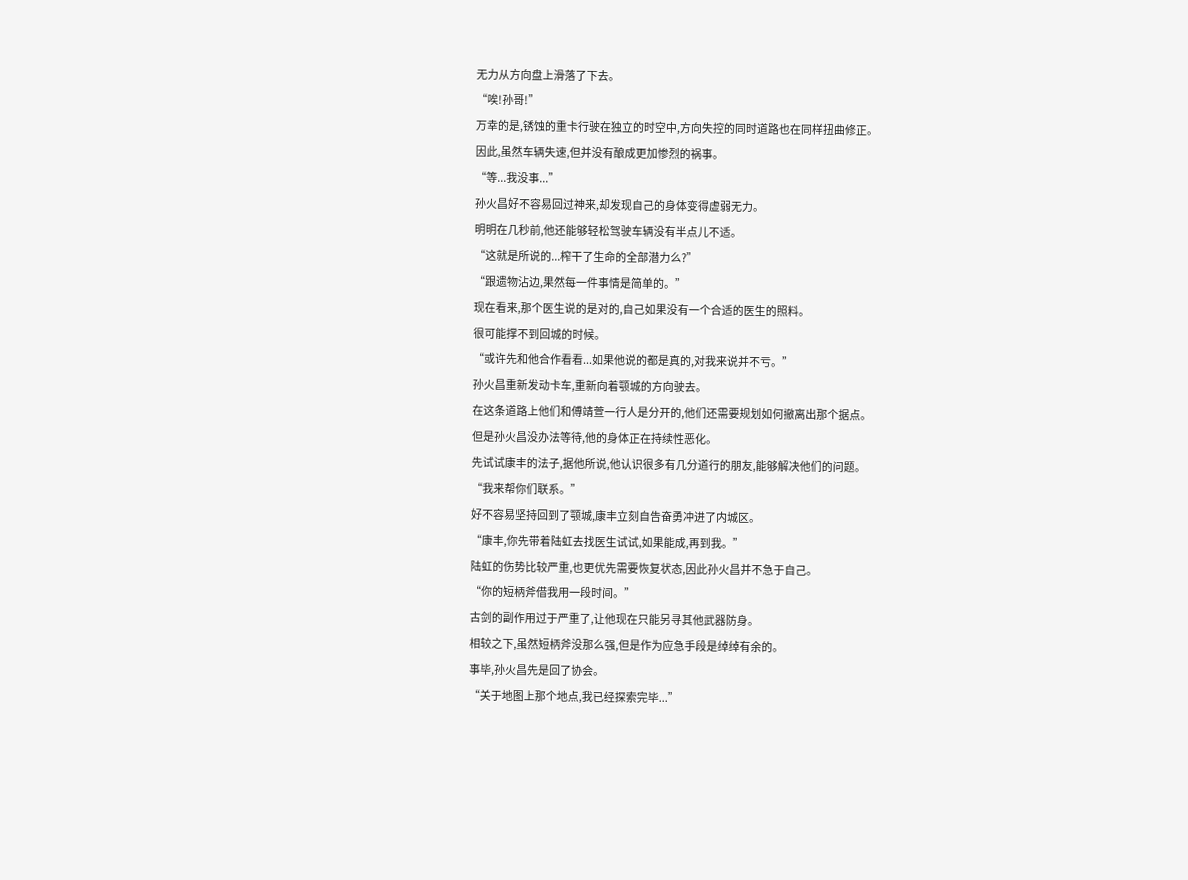无力从方向盘上滑落了下去。
“唉!孙哥!”
万幸的是,锈蚀的重卡行驶在独立的时空中,方向失控的同时道路也在同样扭曲修正。
因此,虽然车辆失速,但并没有酿成更加惨烈的祸事。
“等...我没事...”
孙火昌好不容易回过神来,却发现自己的身体变得虚弱无力。
明明在几秒前,他还能够轻松驾驶车辆没有半点儿不适。
“这就是所说的...榨干了生命的全部潜力么?”
“跟遗物沾边,果然每一件事情是简单的。”
现在看来,那个医生说的是对的,自己如果没有一个合适的医生的照料。
很可能撑不到回城的时候。
“或许先和他合作看看...如果他说的都是真的,对我来说并不亏。”
孙火昌重新发动卡车,重新向着颚城的方向驶去。
在这条道路上他们和傅靖萱一行人是分开的,他们还需要规划如何撤离出那个据点。
但是孙火昌没办法等待,他的身体正在持续性恶化。
先试试康丰的法子,据他所说,他认识很多有几分道行的朋友,能够解决他们的问题。
“我来帮你们联系。”
好不容易坚持回到了颚城,康丰立刻自告奋勇冲进了内城区。
“康丰,你先带着陆虹去找医生试试,如果能成,再到我。”
陆虹的伤势比较严重,也更优先需要恢复状态,因此孙火昌并不急于自己。
“你的短柄斧借我用一段时间。”
古剑的副作用过于严重了,让他现在只能另寻其他武器防身。
相较之下,虽然短柄斧没那么强,但是作为应急手段是绰绰有余的。
事毕,孙火昌先是回了协会。
“关于地图上那个地点,我已经探索完毕...”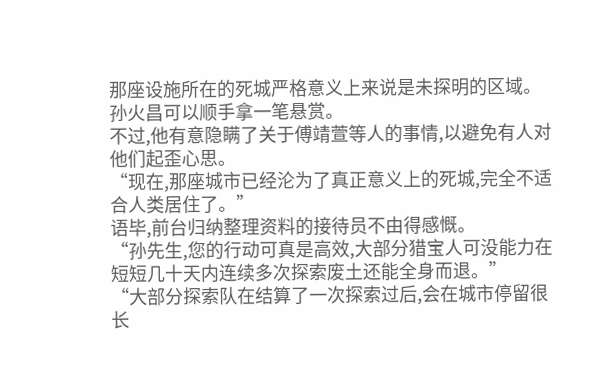那座设施所在的死城严格意义上来说是未探明的区域。
孙火昌可以顺手拿一笔悬赏。
不过,他有意隐瞒了关于傅靖萱等人的事情,以避免有人对他们起歪心思。
“现在,那座城市已经沦为了真正意义上的死城,完全不适合人类居住了。”
语毕,前台归纳整理资料的接待员不由得感慨。
“孙先生,您的行动可真是高效,大部分猎宝人可没能力在短短几十天内连续多次探索废土还能全身而退。”
“大部分探索队在结算了一次探索过后,会在城市停留很长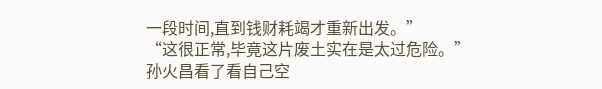一段时间,直到钱财耗竭才重新出发。”
“这很正常,毕竟这片废土实在是太过危险。”
孙火昌看了看自己空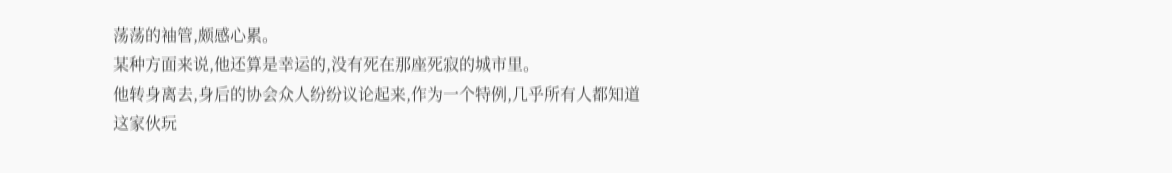荡荡的袖管,颇感心累。
某种方面来说,他还算是幸运的,没有死在那座死寂的城市里。
他转身离去,身后的协会众人纷纷议论起来,作为一个特例,几乎所有人都知道这家伙玩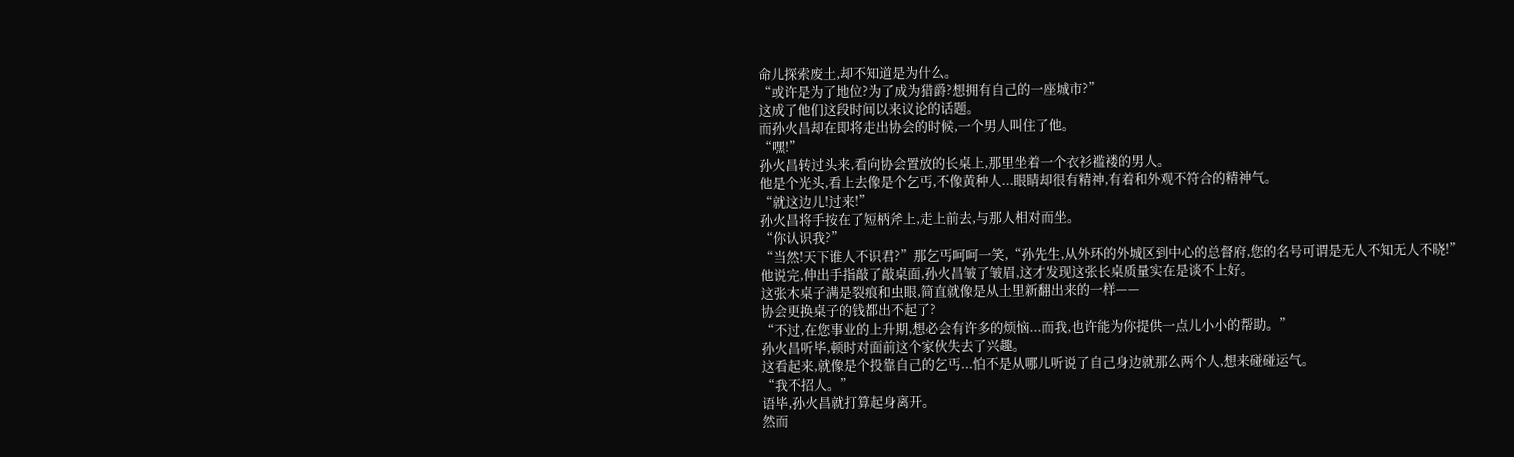命儿探索废土,却不知道是为什么。
“或许是为了地位?为了成为猎爵?想拥有自己的一座城市?”
这成了他们这段时间以来议论的话题。
而孙火昌却在即将走出协会的时候,一个男人叫住了他。
“嘿!”
孙火昌转过头来,看向协会置放的长桌上,那里坐着一个衣衫褴褛的男人。
他是个光头,看上去像是个乞丐,不像黄种人...眼睛却很有精神,有着和外观不符合的精神气。
“就这边儿!过来!”
孙火昌将手按在了短柄斧上,走上前去,与那人相对而坐。
“你认识我?”
“当然!天下谁人不识君?”那乞丐呵呵一笑,“孙先生,从外环的外城区到中心的总督府,您的名号可谓是无人不知无人不晓!”
他说完,伸出手指敲了敲桌面,孙火昌皱了皱眉,这才发现这张长桌质量实在是谈不上好。
这张木桌子满是裂痕和虫眼,简直就像是从土里新翻出来的一样——
协会更换桌子的钱都出不起了?
“不过,在您事业的上升期,想必会有许多的烦恼...而我,也许能为你提供一点儿小小的帮助。”
孙火昌听毕,顿时对面前这个家伙失去了兴趣。
这看起来,就像是个投靠自己的乞丐...怕不是从哪儿听说了自己身边就那么两个人,想来碰碰运气。
“我不招人。”
语毕,孙火昌就打算起身离开。
然而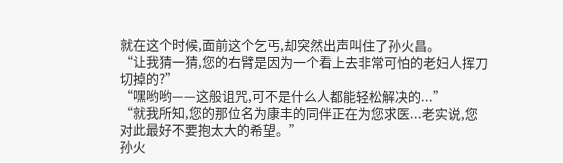就在这个时候,面前这个乞丐,却突然出声叫住了孙火昌。
“让我猜一猜,您的右臂是因为一个看上去非常可怕的老妇人挥刀切掉的?”
“嘿哟哟——这般诅咒,可不是什么人都能轻松解决的...”
“就我所知,您的那位名为康丰的同伴正在为您求医...老实说,您对此最好不要抱太大的希望。”
孙火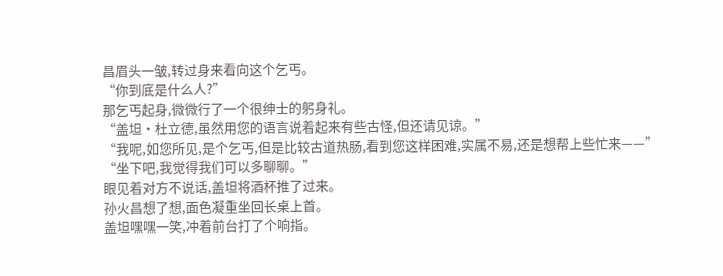昌眉头一皱,转过身来看向这个乞丐。
“你到底是什么人?”
那乞丐起身,微微行了一个很绅士的躬身礼。
“盖坦·杜立德,虽然用您的语言说着起来有些古怪,但还请见谅。”
“我呢,如您所见,是个乞丐,但是比较古道热肠,看到您这样困难,实属不易,还是想帮上些忙来——”
“坐下吧,我觉得我们可以多聊聊。”
眼见着对方不说话,盖坦将酒杯推了过来。
孙火昌想了想,面色凝重坐回长桌上首。
盖坦嘿嘿一笑,冲着前台打了个响指。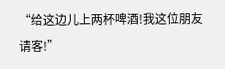“给这边儿上两杯啤酒!我这位朋友请客!”